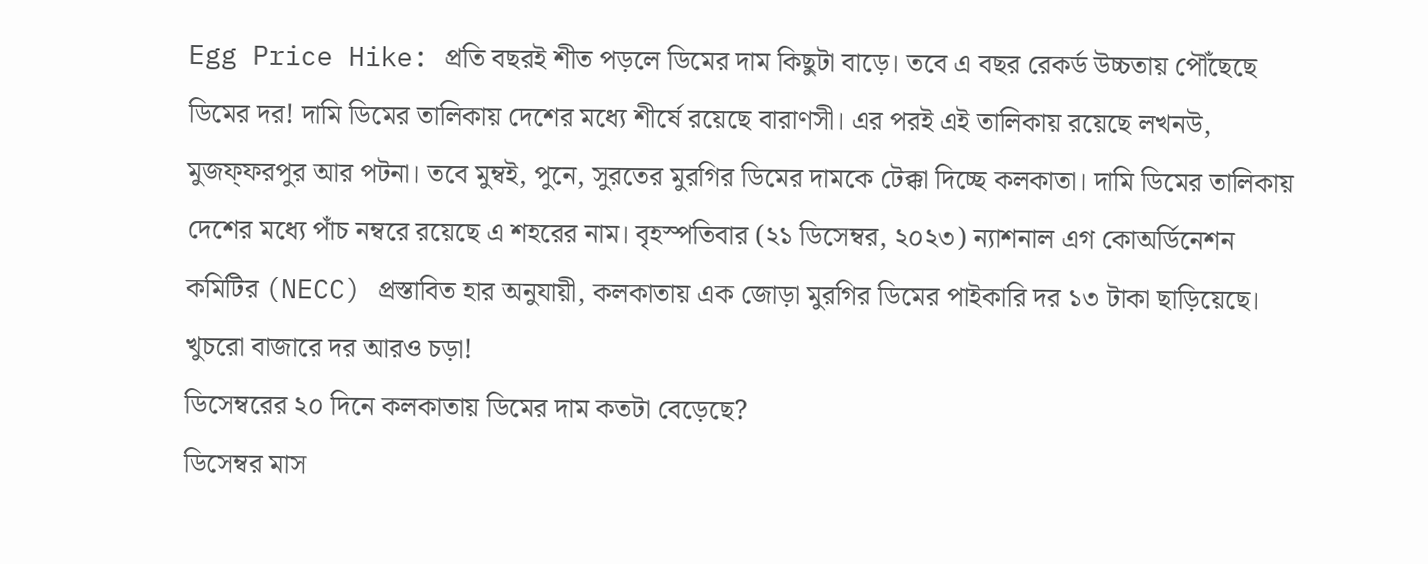Egg Price Hike: প্রতি বছরই শীত পড়লে ডিমের দাম কিছুটা বাড়ে। তবে এ বছর রেকর্ড উচ্চতায় পৌঁছেছে ডিমের দর! দামি ডিমের তালিকায় দেশের মধ্যে শীর্ষে রয়েছে বারাণসী। এর পরই এই তালিকায় রয়েছে লখনউ, মুজফ্ফরপুর আর পটনা। তবে মুম্বই, পুনে, সুরতের মুরগির ডিমের দামকে টেক্কা দিচ্ছে কলকাতা। দামি ডিমের তালিকায় দেশের মধ্যে পাঁচ নম্বরে রয়েছে এ শহরের নাম। বৃহস্পতিবার (২১ ডিসেম্বর, ২০২৩) ন্যাশনাল এগ কোঅর্ডিনেশন কমিটির (NECC) প্রস্তাবিত হার অনুযায়ী, কলকাতায় এক জোড়া মুরগির ডিমের পাইকারি দর ১৩ টাকা ছাড়িয়েছে। খুচরো বাজারে দর আরও চড়া!
ডিসেম্বরের ২০ দিনে কলকাতায় ডিমের দাম কতটা বেড়েছে?
ডিসেম্বর মাস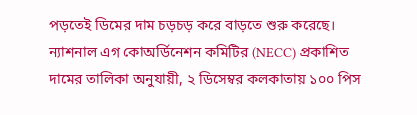পড়তেই ডিমের দাম চড়চড় করে বাড়তে শুরু করেছে। ন্যাশনাল এগ কোঅর্ডিনেশন কমিটির (NECC) প্রকাশিত দামের তালিকা অনুযায়ী, ২ ডিসেম্বর কলকাতায় ১০০ পিস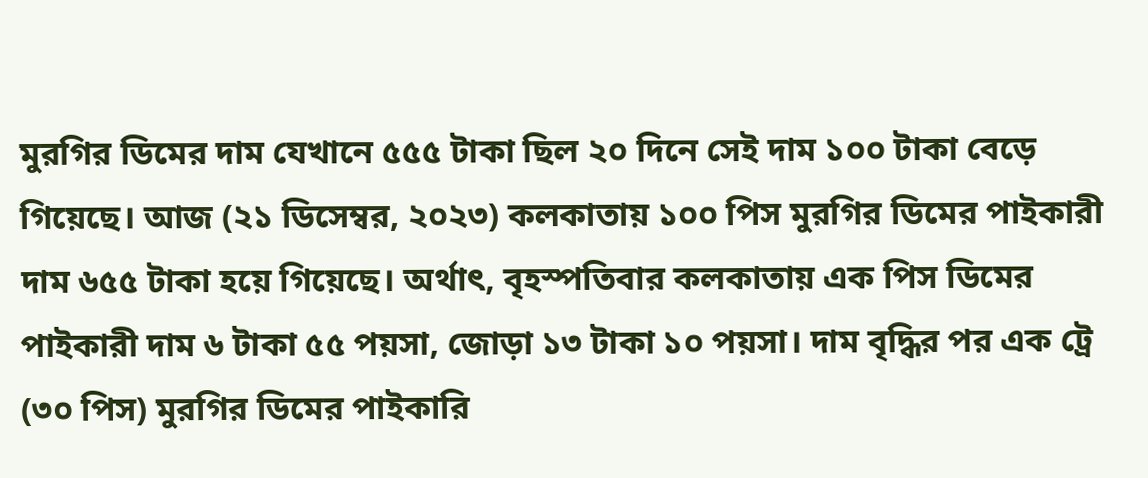মুরগির ডিমের দাম যেখানে ৫৫৫ টাকা ছিল ২০ দিনে সেই দাম ১০০ টাকা বেড়ে গিয়েছে। আজ (২১ ডিসেম্বর, ২০২৩) কলকাতায় ১০০ পিস মুরগির ডিমের পাইকারী দাম ৬৫৫ টাকা হয়ে গিয়েছে। অর্থাৎ, বৃহস্পতিবার কলকাতায় এক পিস ডিমের পাইকারী দাম ৬ টাকা ৫৫ পয়সা, জোড়া ১৩ টাকা ১০ পয়সা। দাম বৃদ্ধির পর এক ট্রে (৩০ পিস) মুরগির ডিমের পাইকারি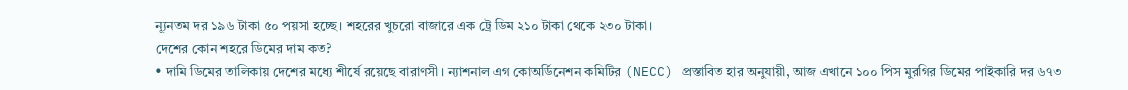ন্যূনতম দর ১৯৬ টাকা ৫০ পয়সা হচ্ছে। শহরের খুচরো বাজারে এক ট্রে ডিম ২১০ টাকা থেকে ২৩০ টাকা।
দেশের কোন শহরে ডিমের দাম কত?
• দামি ডিমের তালিকায় দেশের মধ্যে শীর্ষে রয়েছে বারাণসী। ন্যাশনাল এগ কোঅর্ডিনেশন কমিটির (NECC) প্রস্তাবিত হার অনুযায়ী, আজ এখানে ১০০ পিস মুরগির ডিমের পাইকারি দর ৬৭৩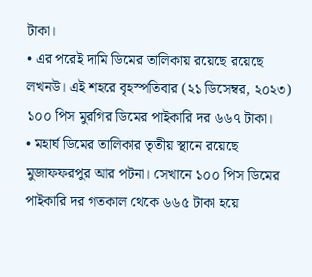টাকা।
• এর পরেই দামি ডিমের তালিকায় রয়েছে রয়েছে লখনউ। এই শহরে বৃহস্পতিবার (২১ ডিসেম্বর, ২০২৩) ১০০ পিস মুরগির ডিমের পাইকারি দর ৬৬৭ টাকা।
• মহার্ঘ ডিমের তালিকার তৃতীয় স্থানে রয়েছে মুজাফফরপুর আর পটনা। সেখানে ১০০ পিস ডিমের পাইকারি দর গতকাল থেকে ৬৬৫ টাকা হয়ে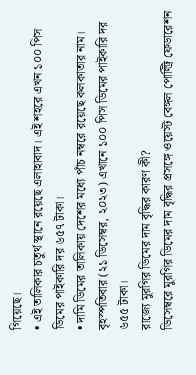গিয়েছে।
• এই তালিকার চতুর্থ স্থানে রয়েছে এলাহাবাদ। এই শহরে এখন ১০০ পিস ডিমের পাইকারি দর ৬৫৭ টাকা।
• দামি ডিমের তালিকায় দেশের মধ্যে পাঁচ নম্বরে রয়েছে কলকাতার নাম। বৃহস্পতিবার (২১ ডিসেম্বর, ২০২৩) এখানে ১০০ পিস ডিমের পাইকারি দর ৬৫৫ টাকা।
রাজ্যে মুরগির ডিমের দাম বৃদ্ধির কারণ কী?
ডিসেম্বরে মুরগির ডিমের দাম বৃদ্ধির প্রসঙ্গে ওয়েস্ট বেঙ্গল পোল্ট্রি ফেডারেশন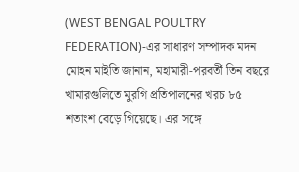(WEST BENGAL POULTRY FEDERATION)-এর সাধারণ সম্পাদক মদন মোহন মাইতি জানান, মহামারী-পরবর্তী তিন বছরে খামারগুলিতে মুরগি প্রতিপালনের খরচ ৮৫ শতাংশ বেড়ে গিয়েছে। এর সঙ্গে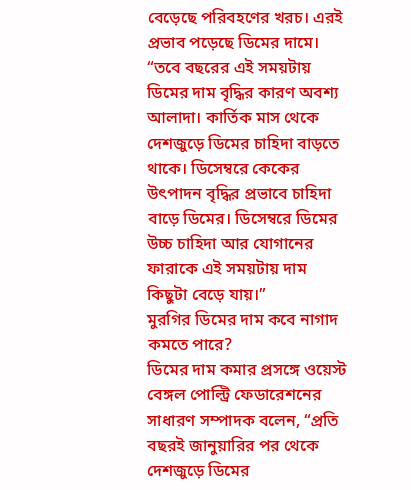বেড়েছে পরিবহণের খরচ। এরই প্রভাব পড়েছে ডিমের দামে। “তবে বছরের এই সময়টায় ডিমের দাম বৃদ্ধির কারণ অবশ্য আলাদা। কার্তিক মাস থেকে দেশজুড়ে ডিমের চাহিদা বাড়তে থাকে। ডিসেম্বরে কেকের উৎপাদন বৃদ্ধির প্রভাবে চাহিদা বাড়ে ডিমের। ডিসেম্বরে ডিমের উচ্চ চাহিদা আর যোগানের ফারাকে এই সময়টায় দাম কিছুটা বেড়ে যায়।”
মুরগির ডিমের দাম কবে নাগাদ কমতে পারে?
ডিমের দাম কমার প্রসঙ্গে ওয়েস্ট বেঙ্গল পোল্ট্রি ফেডারেশনের সাধারণ সম্পাদক বলেন, “প্রতি বছরই জানুয়ারির পর থেকে দেশজুড়ে ডিমের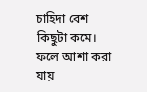চাহিদা বেশ কিছুটা কমে। ফলে আশা করা যায়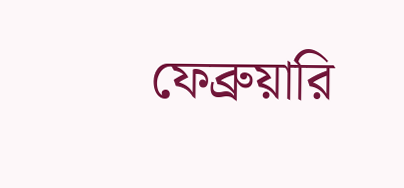ফেব্রুয়ারি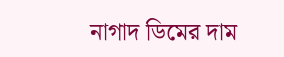নাগাদ ডিমের দাম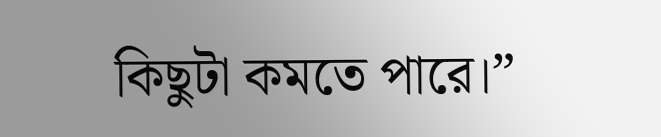কিছুটা কমতে পারে।”